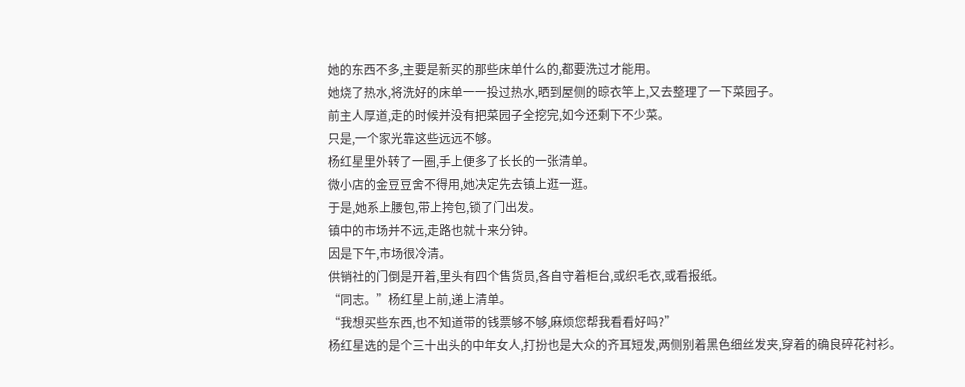她的东西不多,主要是新买的那些床单什么的,都要洗过才能用。
她烧了热水,将洗好的床单一一投过热水,晒到屋侧的晾衣竿上,又去整理了一下菜园子。
前主人厚道,走的时候并没有把菜园子全挖完,如今还剩下不少菜。
只是,一个家光靠这些远远不够。
杨红星里外转了一圈,手上便多了长长的一张清单。
微小店的金豆豆舍不得用,她决定先去镇上逛一逛。
于是,她系上腰包,带上挎包,锁了门出发。
镇中的市场并不远,走路也就十来分钟。
因是下午,市场很冷清。
供销社的门倒是开着,里头有四个售货员,各自守着柜台,或织毛衣,或看报纸。
“同志。”杨红星上前,递上清单。
“我想买些东西,也不知道带的钱票够不够,麻烦您帮我看看好吗?”
杨红星选的是个三十出头的中年女人,打扮也是大众的齐耳短发,两侧别着黑色细丝发夹,穿着的确良碎花衬衫。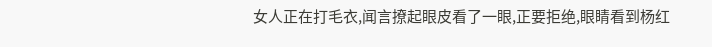女人正在打毛衣,闻言撩起眼皮看了一眼,正要拒绝,眼睛看到杨红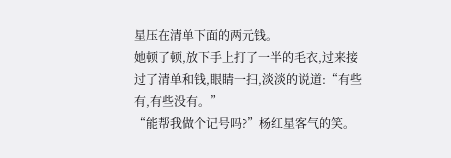星压在清单下面的两元钱。
她顿了顿,放下手上打了一半的毛衣,过来接过了清单和钱,眼睛一扫,淡淡的说道:“有些有,有些没有。”
“能帮我做个记号吗?”杨红星客气的笑。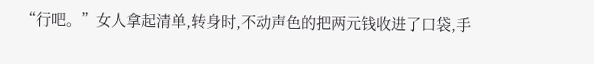“行吧。”女人拿起清单,转身时,不动声色的把两元钱收进了口袋,手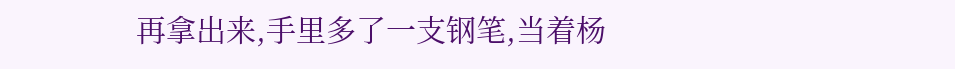再拿出来,手里多了一支钢笔,当着杨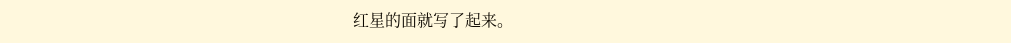红星的面就写了起来。